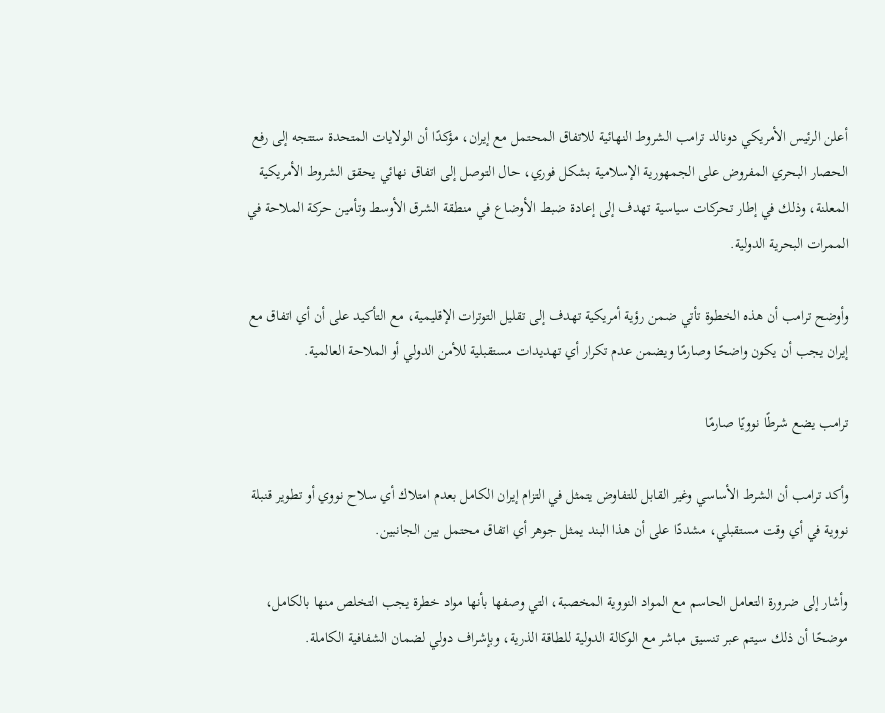أعلن الرئيس الأمريكي دونالد ترامب الشروط النهائية للاتفاق المحتمل مع إيران، مؤكدًا أن الولايات المتحدة ستتجه إلى رفع الحصار البحري المفروض على الجمهورية الإسلامية بشكل فوري، حال التوصل إلى اتفاق نهائي يحقق الشروط الأمريكية المعلنة، وذلك في إطار تحركات سياسية تهدف إلى إعادة ضبط الأوضاع في منطقة الشرق الأوسط وتأمين حركة الملاحة في الممرات البحرية الدولية.

وأوضح ترامب أن هذه الخطوة تأتي ضمن رؤية أمريكية تهدف إلى تقليل التوترات الإقليمية، مع التأكيد على أن أي اتفاق مع إيران يجب أن يكون واضحًا وصارمًا ويضمن عدم تكرار أي تهديدات مستقبلية للأمن الدولي أو الملاحة العالمية.

ترامب يضع شرطًا نوويًا صارمًا

وأكد ترامب أن الشرط الأساسي وغير القابل للتفاوض يتمثل في التزام إيران الكامل بعدم امتلاك أي سلاح نووي أو تطوير قنبلة نووية في أي وقت مستقبلي، مشددًا على أن هذا البند يمثل جوهر أي اتفاق محتمل بين الجانبين.

وأشار إلى ضرورة التعامل الحاسم مع المواد النووية المخصبة، التي وصفها بأنها مواد خطرة يجب التخلص منها بالكامل، موضحًا أن ذلك سيتم عبر تنسيق مباشر مع الوكالة الدولية للطاقة الذرية، وبإشراف دولي لضمان الشفافية الكاملة.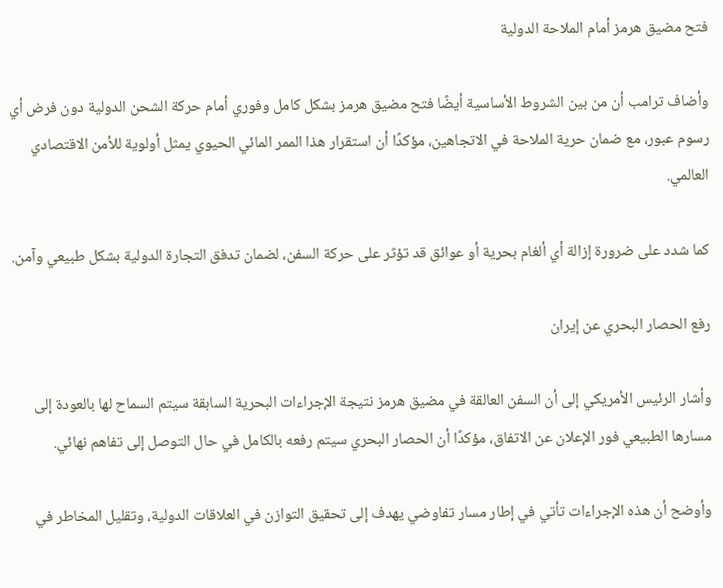فتح مضيق هرمز أمام الملاحة الدولية

وأضاف ترامب أن من بين الشروط الأساسية أيضًا فتح مضيق هرمز بشكل كامل وفوري أمام حركة الشحن الدولية دون فرض أي رسوم عبور، مع ضمان حرية الملاحة في الاتجاهين، مؤكدًا أن استقرار هذا الممر المائي الحيوي يمثل أولوية للأمن الاقتصادي العالمي.

كما شدد على ضرورة إزالة أي ألغام بحرية أو عوائق قد تؤثر على حركة السفن، لضمان تدفق التجارة الدولية بشكل طبيعي وآمن.

رفع الحصار البحري عن إيران

وأشار الرئيس الأمريكي إلى أن السفن العالقة في مضيق هرمز نتيجة الإجراءات البحرية السابقة سيتم السماح لها بالعودة إلى مسارها الطبيعي فور الإعلان عن الاتفاق، مؤكدًا أن الحصار البحري سيتم رفعه بالكامل في حال التوصل إلى تفاهم نهائي.

وأوضح أن هذه الإجراءات تأتي في إطار مسار تفاوضي يهدف إلى تحقيق التوازن في العلاقات الدولية، وتقليل المخاطر في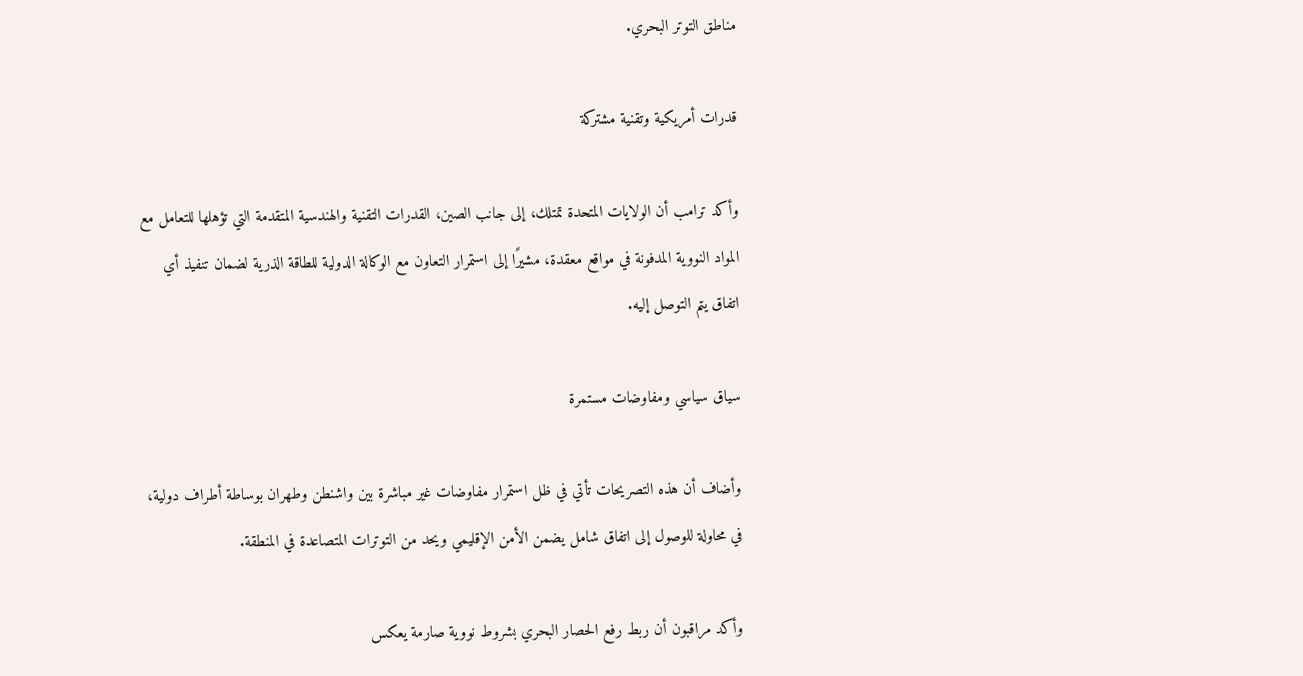مناطق التوتر البحري.

قدرات أمريكية وتقنية مشتركة

وأكد ترامب أن الولايات المتحدة تمتلك، إلى جانب الصين، القدرات التقنية والهندسية المتقدمة التي تؤهلها للتعامل مع المواد النووية المدفونة في مواقع معقدة، مشيرًا إلى استمرار التعاون مع الوكالة الدولية للطاقة الذرية لضمان تنفيذ أي اتفاق يتم التوصل إليه.

سياق سياسي ومفاوضات مستمرة

وأضاف أن هذه التصريحات تأتي في ظل استمرار مفاوضات غير مباشرة بين واشنطن وطهران بوساطة أطراف دولية، في محاولة للوصول إلى اتفاق شامل يضمن الأمن الإقليمي ويحد من التوترات المتصاعدة في المنطقة.

وأكد مراقبون أن ربط رفع الحصار البحري بشروط نووية صارمة يعكس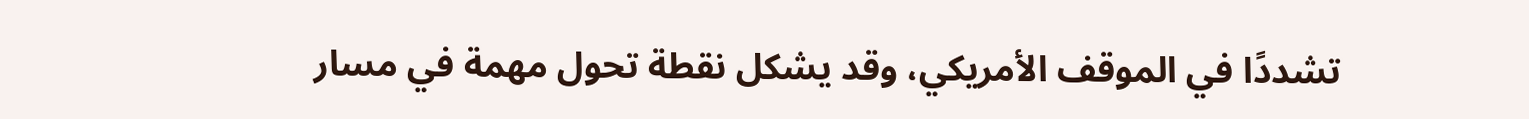تشددًا في الموقف الأمريكي، وقد يشكل نقطة تحول مهمة في مسار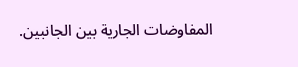المفاوضات الجارية بين الجانبين.